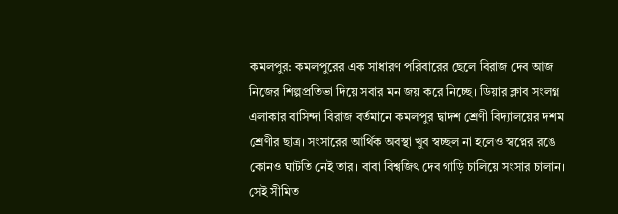কমলপুর: কমলপুরের এক সাধারণ পরিবারের ছেলে বিরাজ দেব আজ নিজের শিল্পপ্রতিভা দিয়ে সবার মন জয় করে নিচ্ছে। ডিয়ার ক্লাব সংলগ্ন এলাকার বাসিন্দা বিরাজ বর্তমানে কমলপুর দ্বাদশ শ্রেণী বিদ্যালয়ের দশম শ্রেণীর ছাত্র। সংসারের আর্থিক অবস্থা খুব স্বচ্ছল না হলেও স্বপ্নের রঙে কোনও ঘাটতি নেই তার। বাবা বিশ্বজিৎ দেব গাড়ি চালিয়ে সংসার চালান। সেই সীমিত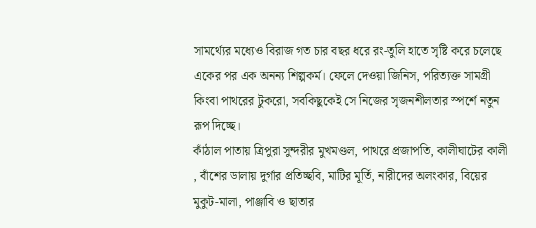সামর্থ্যের মধ্যেও বিরাজ গত চার বছর ধরে রং-তুলি হাতে সৃষ্টি করে চলেছে একের পর এক অনন্য শিল্পকর্ম। ফেলে দেওয়া জিনিস, পরিত্যক্ত সামগ্রী কিংবা পাথরের টুকরো, সবকিছুকেই সে নিজের সৃজনশীলতার স্পর্শে নতুন রূপ দিচ্ছে।
কাঁঠাল পাতায় ত্রিপুরা সুন্দরীর মুখমণ্ডল, পাথরে প্রজাপতি, কালীঘাটের কালী , বাঁশের ডালায় দুর্গার প্রতিচ্ছবি, মাটির মূর্তি, নারীদের অলংকার, বিয়ের মুকুট-মালা, পাঞ্জাবি ও ছাতার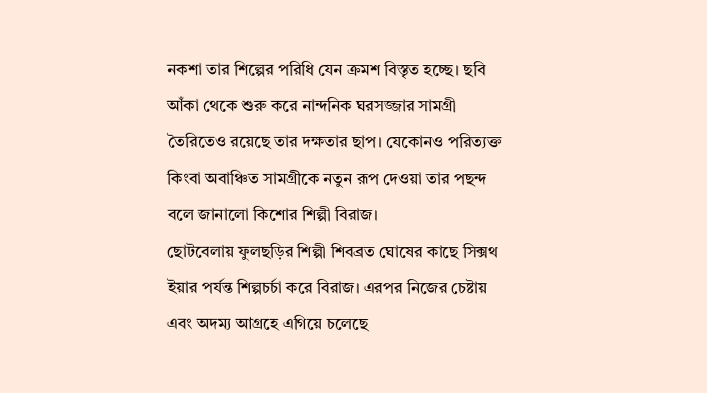নকশা তার শিল্পের পরিধি যেন ক্রমশ বিস্তৃত হচ্ছে। ছবি আঁকা থেকে শুরু করে নান্দনিক ঘরসজ্জার সামগ্রী তৈরিতেও রয়েছে তার দক্ষতার ছাপ। যেকোনও পরিত্যক্ত কিংবা অবাঞ্চিত সামগ্রীকে নতুন রূপ দেওয়া তার পছন্দ বলে জানালো কিশোর শিল্পী বিরাজ।
ছোটবেলায় ফুলছড়ির শিল্পী শিবব্রত ঘোষের কাছে সিক্সথ ইয়ার পর্যন্ত শিল্পচর্চা করে বিরাজ। এরপর নিজের চেষ্টায় এবং অদম্য আগ্রহে এগিয়ে চলেছে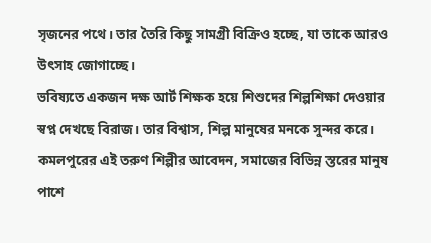সৃজনের পথে। তার তৈরি কিছু সামগ্রী বিক্রিও হচ্ছে, যা তাকে আরও উৎসাহ জোগাচ্ছে।
ভবিষ্যতে একজন দক্ষ আর্ট শিক্ষক হয়ে শিশুদের শিল্পশিক্ষা দেওয়ার স্বপ্ন দেখছে বিরাজ। তার বিশ্বাস, শিল্প মানুষের মনকে সুন্দর করে। কমলপুরের এই তরুণ শিল্পীর আবেদন, সমাজের বিভিন্ন স্তরের মানুষ পাশে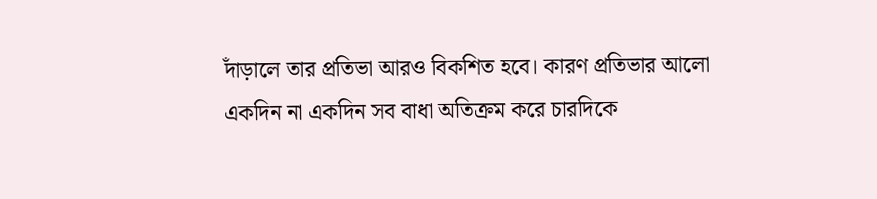দাঁড়ালে তার প্রতিভা আরও বিকশিত হবে। কারণ প্রতিভার আলো একদিন না একদিন সব বাধা অতিক্রম করে চারদিকে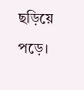ছড়িয়ে পড়ে।